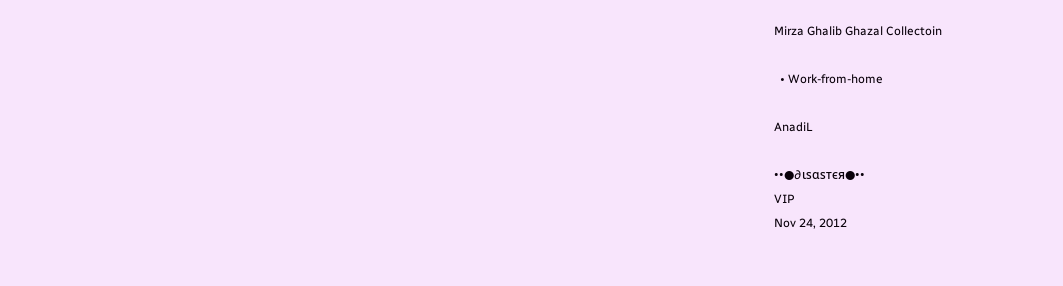Mirza Ghalib Ghazal Collectoin

  • Work-from-home

AnadiL

••●∂ιѕαѕтєя●••
VIP
Nov 24, 2012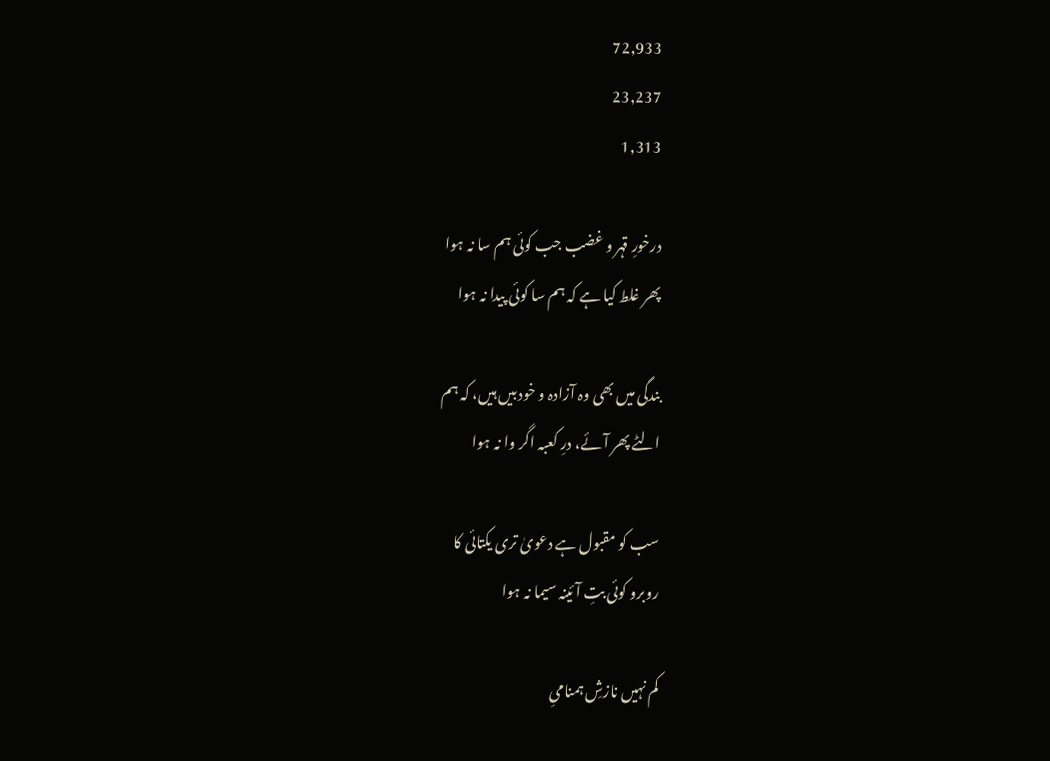72,933
23,237
1,313

درخورِ قہر و غضب جب کوئی ہم سا نہ ہوا
پھر غلط کیا ہے کہ ہم سا کوئی پیدا نہ ہوا

بندگی میں بھی وہ آزادہ و خودبیں ہیں، کہ ہم
الٹے پھر آئے، درِ کعبہ اگر وا نہ ہوا

سب کو مقبول ہے دعویٰ تری یکتائی کا
روبرو کوئی بتِ آئینہ سیما نہ ہوا

کم نہیں نازشِ ہمنامیِ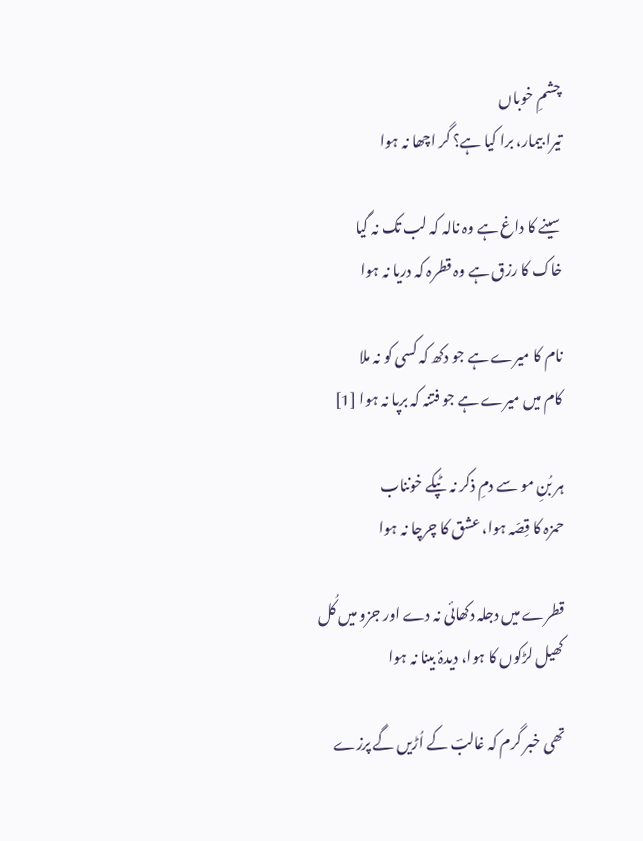چشمِ خوباں
تیرا بیمار، برا کیا ہے؟ گر اچھا نہ ہوا

سینے کا داغ ہے وہ نالہ کہ لب تک نہ گیا
خاک کا رزق ہے وہ قطرہ کہ دریا نہ ہوا

نام کا میرے ہے جو دکھ کہ کسی کو نہ ملا
کام میں میرے ہے جو فتنہ کہ برپا نہ ہوا [1]

ہر بُنِ مو سے دمِ ذکر نہ ٹپکے خونناب
حمزہ کا قِصّہ ہوا، عشق کا چرچا نہ ہوا

قطرے میں دجلہ دکھائی نہ دے اور جزو میں کُل
کھیل لڑکوں کا ہوا، دیدۂ بینا نہ ہوا

تھی خبر گرم کہ غالبؔ کے اُڑیں گے پرزے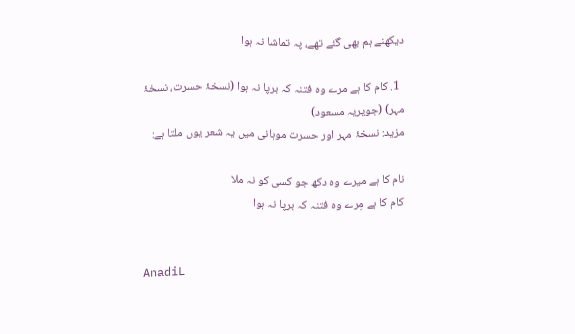دیکھنے ہم بھی گئے تھے، پہ تماشا نہ ہوا

  1. کام کا ہے مرے وہ فتنہ کہ برپا نہ ہوا (نسخۂ حسرت، نسخۂ مہر) (جویریہ مسعود)
مزید: نسخۂ مہر اور حسرت موہانی میں یہ شعر یوں ملتا ہے:

نام کا ہے میرے وہ دکھ جو کسی کو نہ ملا
کام کا ہے مِرے وہ فتنہ کہ برپا نہ ہوا


AnadiL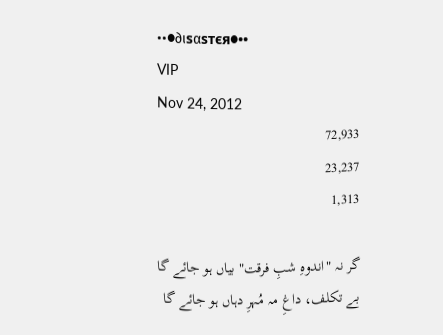••●∂ιѕαѕтєя●••
VIP
Nov 24, 2012
72,933
23,237
1,313

گر نہ "اندوہِ شبِ فرقت" بیاں ہو جائے گا
بے تکلف، داغِ مہ مُہرِ دہاں ہو جائے گا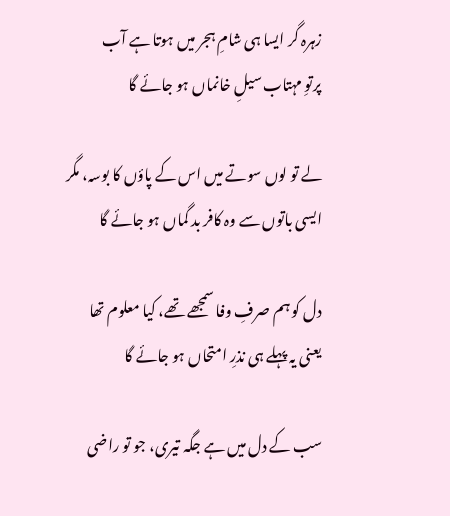زہرہ گر ایسا ہی شامِ ہجر میں ہوتا ہے آب
پرتوِ مہتاب سیلِ خانماں ہو جائے گا

لے تو لوں سوتے میں اس کے پاؤں کا بوسہ، مگر
ایسی باتوں سے وہ کافر بد گماں ہو جائے گا

دل کو ہم صرفِ وفا سمجھے تھے، کیا معلوم تھا
یعنی یہ پہلے ہی نذرِ امتحاں ہو جائے گا

سب کے دل میں ہے جگہ تیری، جو تو راضی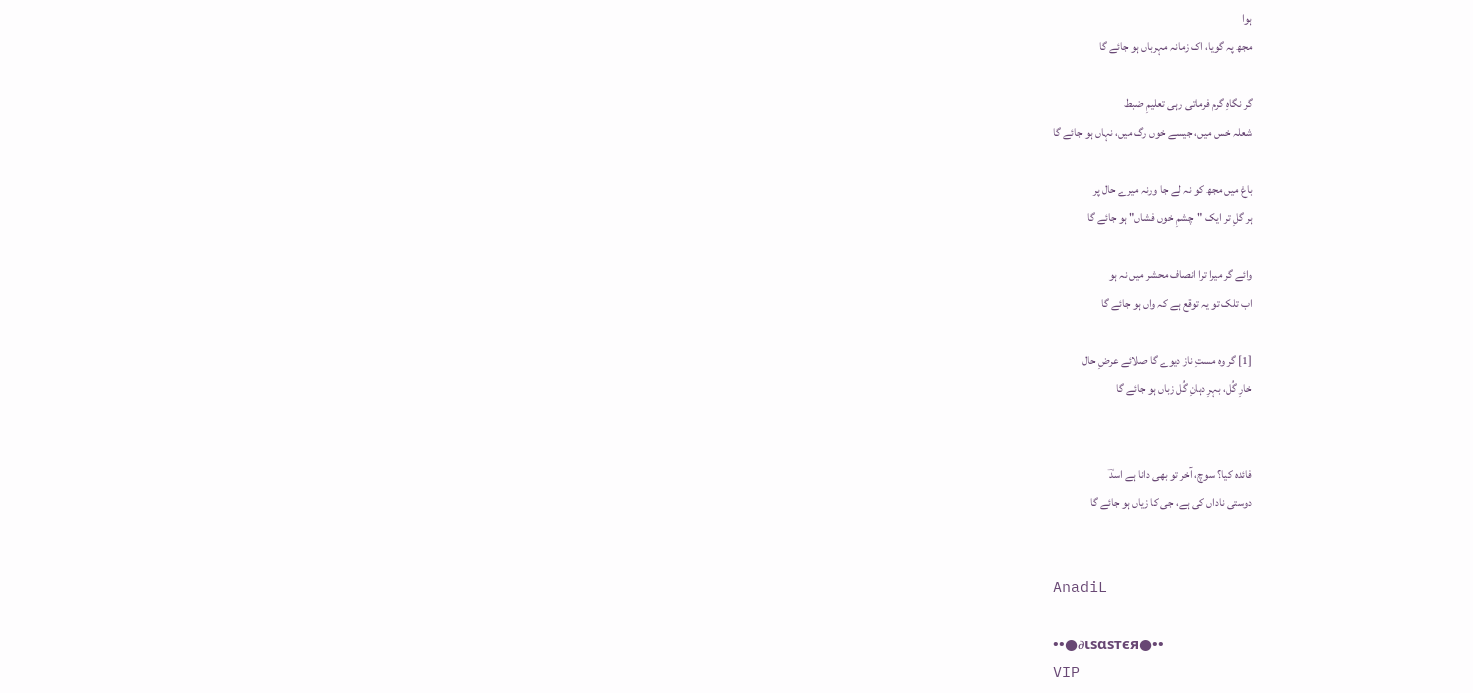ہوا
مجھ پہ گویا، اک زمانہ مہرباں ہو جائے گا

گر نگاہِ گرم فرماتی رہی تعلیمِ ضبط
شعلہ خس میں، جیسے خوں رگ میں، نہاں ہو جائے گا

باغ میں مجھ کو نہ لے جا ورنہ میرے حال پر
ہر گلِ تر ایک "چشمِ خوں فشاں" ہو جائے گا

وائے گر میرا ترا انصاف محشر میں نہ ہو
اب تلک تو یہ توقع ہے کہ واں ہو جائے گا

[1] گر وہ مستِ ناز دیوے گا صلائے عرضِ حال
خارِ گُل، بہرِ دہانِ گُل زباں ہو جائے گا


فائدہ کیا؟ سوچ، آخر تو بھی دانا ہے اسدؔ
دوستی ناداں کی ہے، جی کا زیاں ہو جائے گا


AnadiL

••●∂ιѕαѕтєя●••
VIP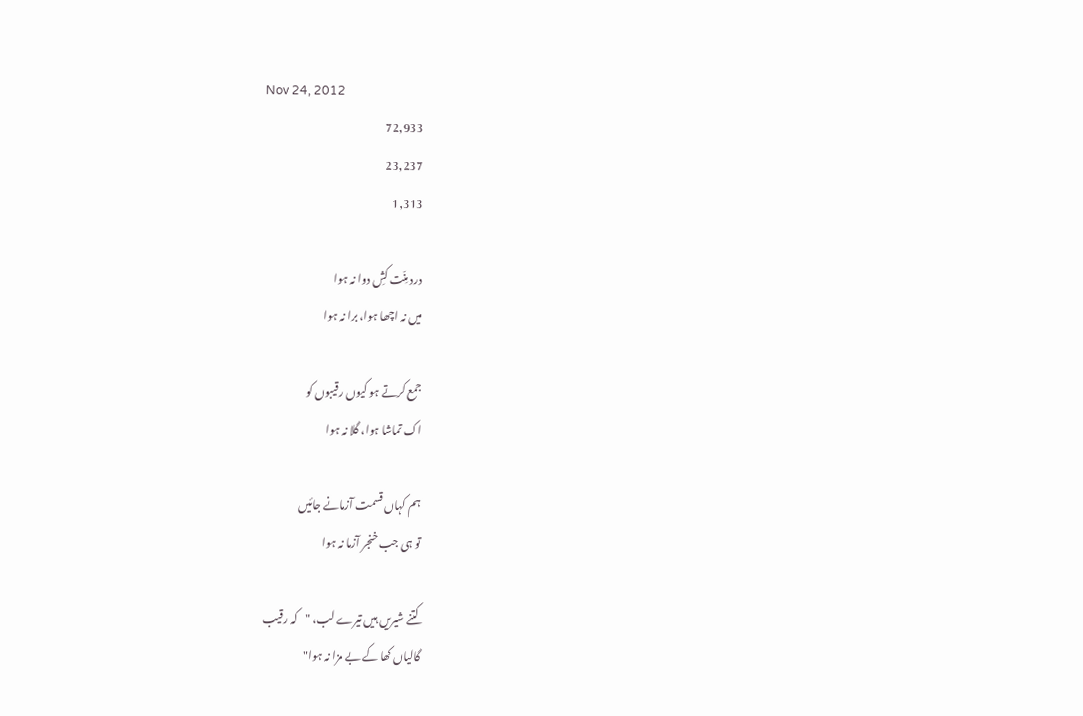Nov 24, 2012
72,933
23,237
1,313

درد مِنّت کشِ دوا نہ ہوا
میں نہ اچھا ہوا، برا نہ ہوا

جمع کرتے ہو کیوں رقیبوں کو
اک تماشا ہوا، گلا نہ ہوا

ہم کہاں قسمت آزمانے جائیں
تو ہی جب خنجر آزما نہ ہوا

کتنے شیریں ہیں تیرے لب، "کہ رقیب
گالیاں کھا کے بے مزا نہ ہوا"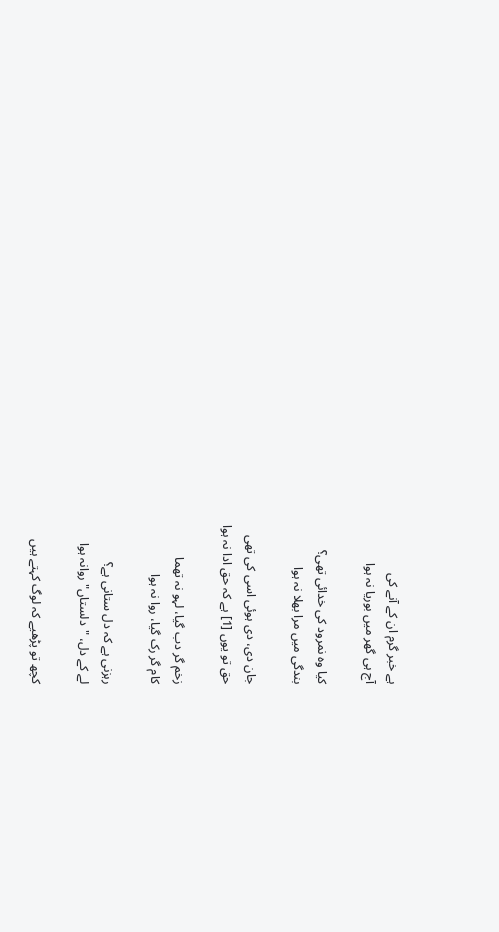ہے خبر گرم ان کے آنے کی
آج ہی گھر میں بوریا نہ ہوا

کیا وہ نمرود کی خدائی تھی؟
بندگی میں مرا بھلا نہ ہوا

جان دی، دی ہوئی اسی کی تھی
حق تو یوں [1] ہے کہ حق ادا نہ ہوا

زخم گر دب گیا، لہو نہ تھما
کام گر رک گیا، روا نہ ہوا

رہزنی ہے کہ دل ستانی ہے؟
لے کے دل، "دلستاں" روانہ ہوا

کچھ تو پڑھیے کہ لوگ کہتے ہیں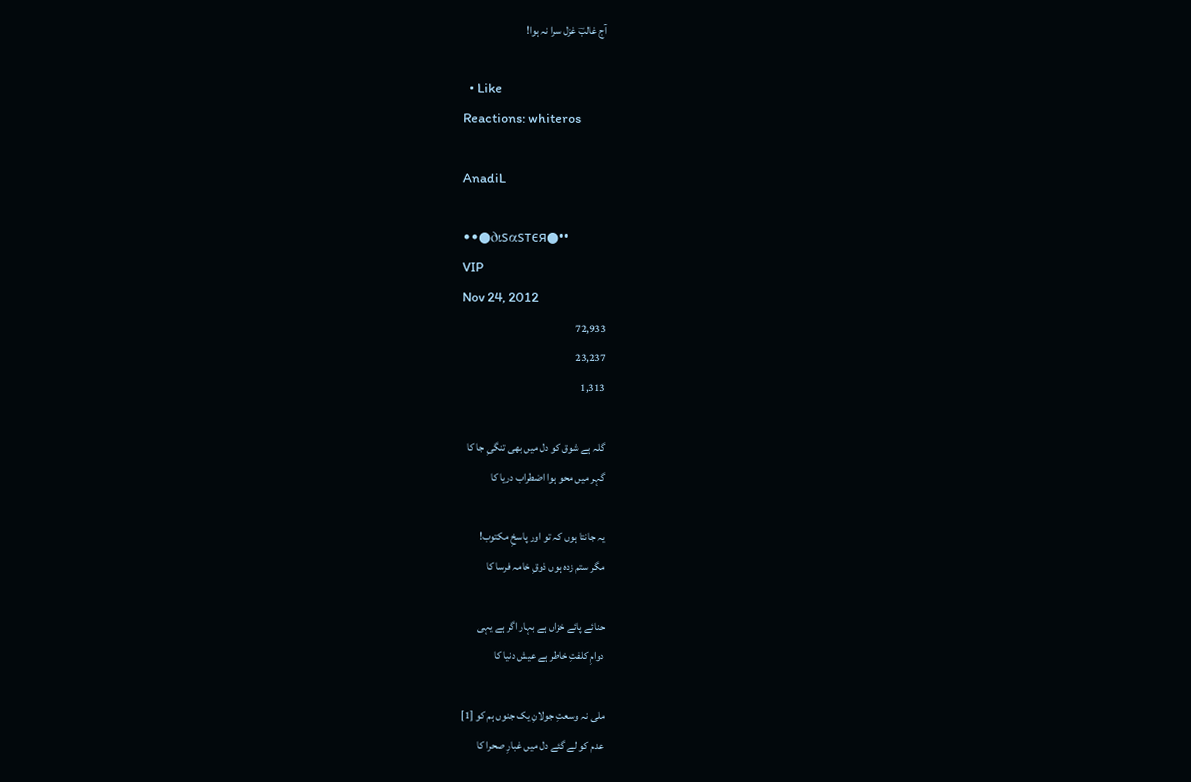آج غالبؔ غزل سرا نہ ہوا!

  • Like
Reactions: whiteros

AnadiL

••●∂ιѕαѕтєя●••
VIP
Nov 24, 2012
72,933
23,237
1,313

گلہ ہے شوق کو دل میں بھی تنگیِ جا کا
گہر میں محو ہوا اضطراب دریا کا

یہ جانتا ہوں کہ تو اور پاسخِ مکتوب!
مگر ستم زدہ ہوں ذوقِ خامہ فرسا کا

حنائے پائے خزاں ہے بہار اگر ہے یہی
دوامِ کلفتِ خاطر ہے عیش دنیا کا

ملی نہ وسعتِ جولانِ یک جنوں ہم کو [1]
عدم کو لے گئے دل میں غبارِ صحرا کا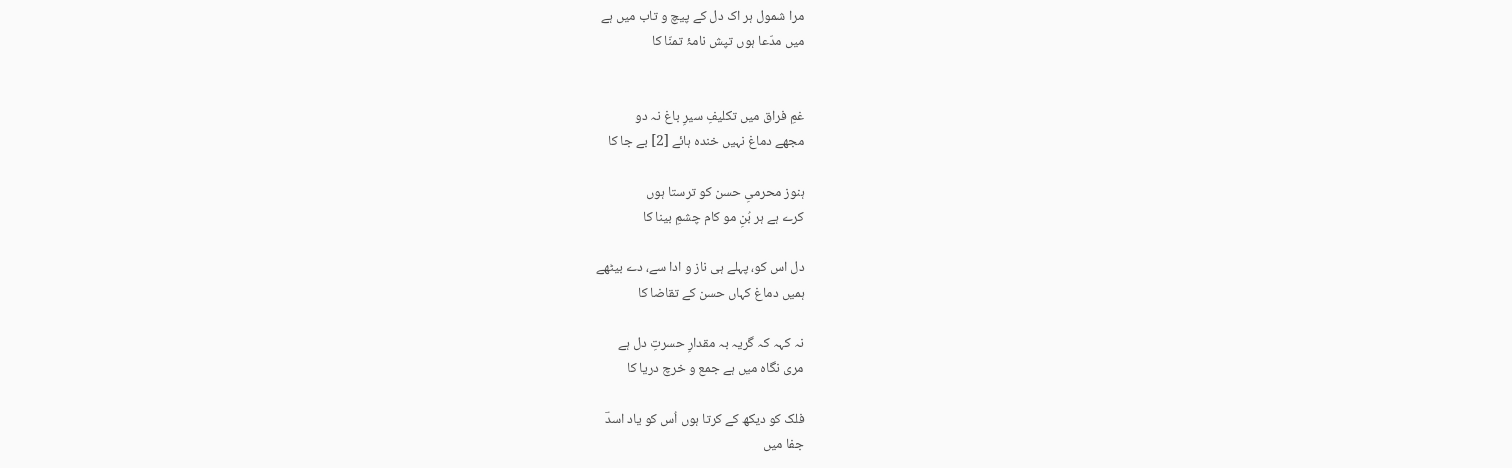مرا شمول ہر اک دل کے پیچ و تاب میں ہے
میں مدّعا ہوں تپش نامۂ تمنّا کا


غمِ فراق میں تکلیفِ سیرِ باغ نہ دو
مجھے دماغ نہیں خندہ ہائے [2] بے جا کا

ہنوز محرمیِ حسن کو ترستا ہوں
کرے ہے ہر بُنِ مو کام چشمِ بینا کا

دل اس کو، پہلے ہی ناز و ادا سے، دے بیٹھے
ہمیں دماغ کہاں حسن کے تقاضا کا

نہ کہہ کہ گریہ بہ مقدارِ حسرتِ دل ہے
مری نگاہ میں ہے جمع و خرچ دریا کا

فلک کو دیکھ کے کرتا ہوں اُس کو یاد اسدؔ
جفا میں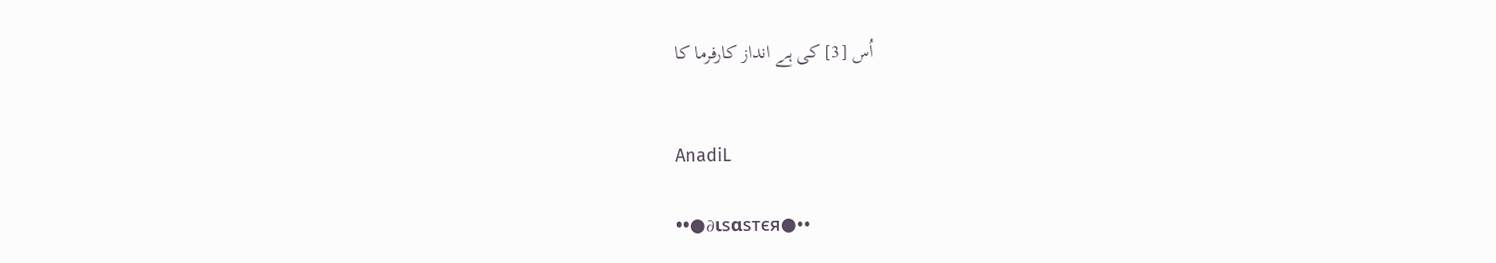اُس [3] کی ہے انداز کارفرما کا


AnadiL

••●∂ιѕαѕтєя●••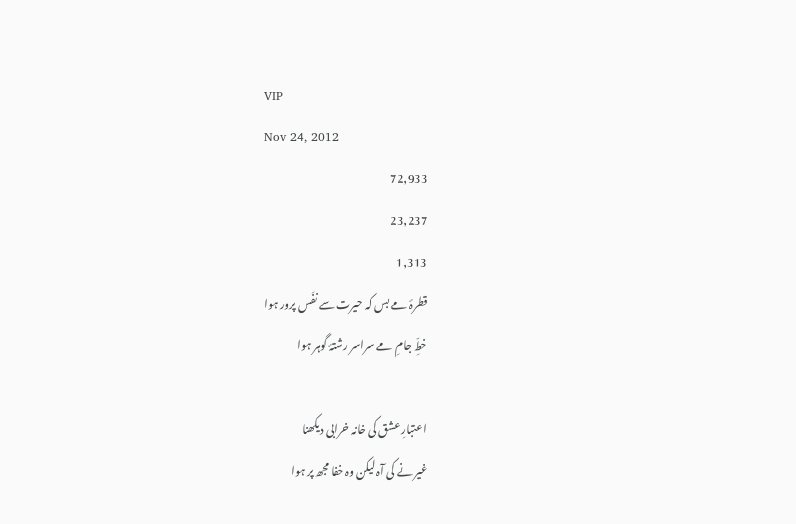VIP
Nov 24, 2012
72,933
23,237
1,313
قطرۂ مے بس کہ حیرت سے نفَس پرور ہوا
خطِّ جامِ مے سراسر رشتۂ گوہر ہوا

اعتبارِ عشق کی خانہ خرابی دیکھنا
غیر نے کی آہ لیکن وہ خفا مجھ پر ہوا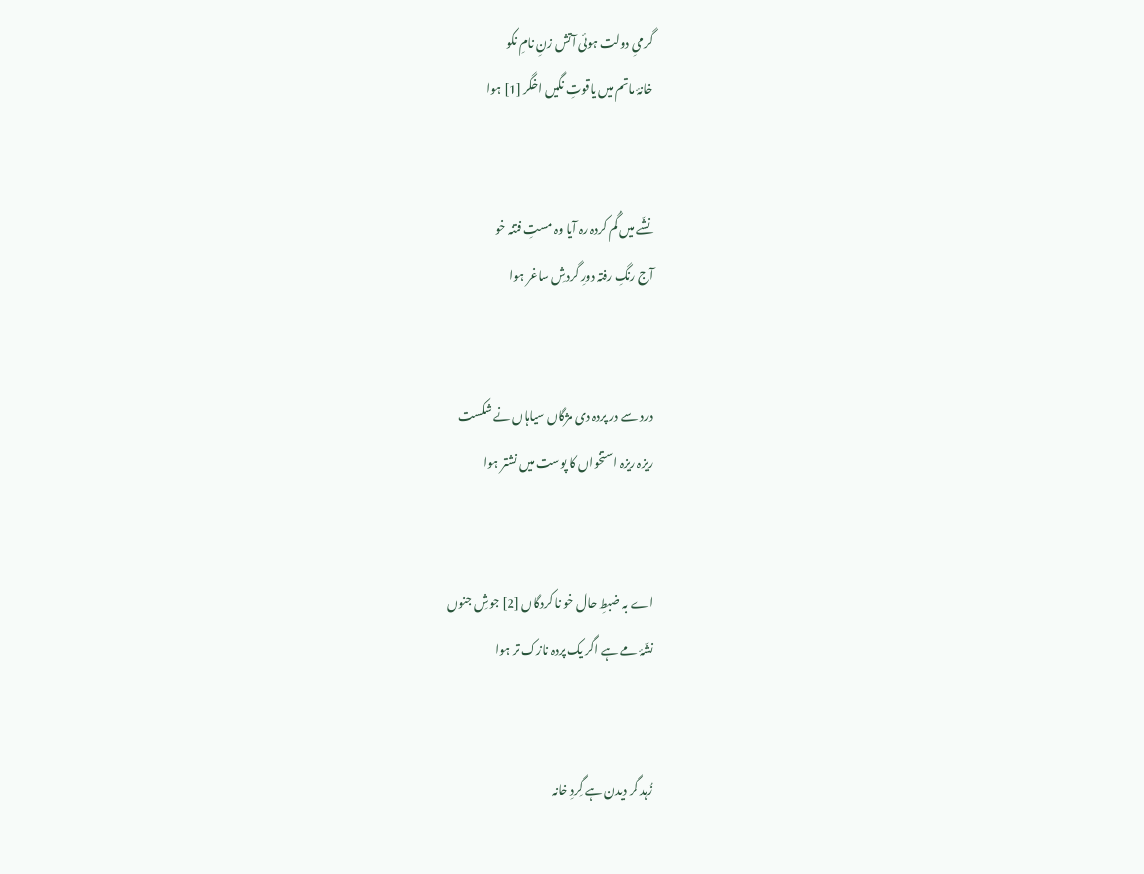گرمیِ دولت ہوئی آتش زنِ نامِ نکو
خانۂ ماتم میں یاقوتِ نگیں اخگر [1] ہوا


نشّے میں گُم کردہ رہ آیا وہ مستِ فتنہ خو
آج رنگِ رفتہ دورِ گردشِ ساغر ہوا


درد سے در پردہ دی مژگاں سیاہاں نے شکست
ریزہ ریزہ استخواں کا پوست میں نشتر ہوا


اے بہ ضبطِ حال خو نا کردگاں [2] جوشِ جنوں
نشّۂ مے ہے اگر یک پردہ نازک تر ہوا


زُہد گر دیدن ہے گِردِ خانہ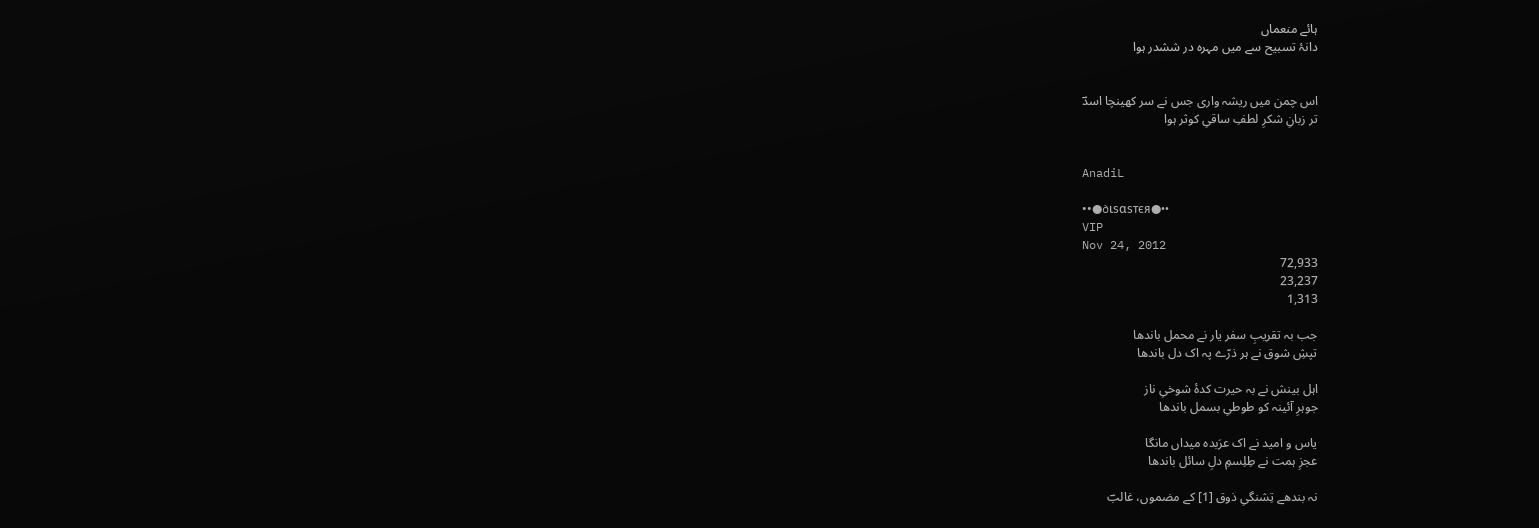ہائے منعماں
دانۂ تسبیح سے میں مہرہ در ششدر ہوا


اس چمن میں ریشہ واری جس نے سر کھینچا اسدؔ
تر زبانِ شکرِ لطفِ ساقیِ کوثر ہوا


AnadiL

••●∂ιѕαѕтєя●••
VIP
Nov 24, 2012
72,933
23,237
1,313

جب بہ تقریبِ سفر یار نے محمل باندھا
تپشِ شوق نے ہر ذرّے پہ اک دل باندھا

اہل بینش نے بہ حیرت کدۂ شوخیِ ناز
جوہرِ آئینہ کو طوطیِ بسمل باندھا

یاس و امید نے اک عرَبدہ میداں مانگا
عجزِ ہمت نے طِلِسمِ دلِ سائل باندھا

نہ بندھے تِشنگیِ ذوق [1] کے مضموں، غالبؔ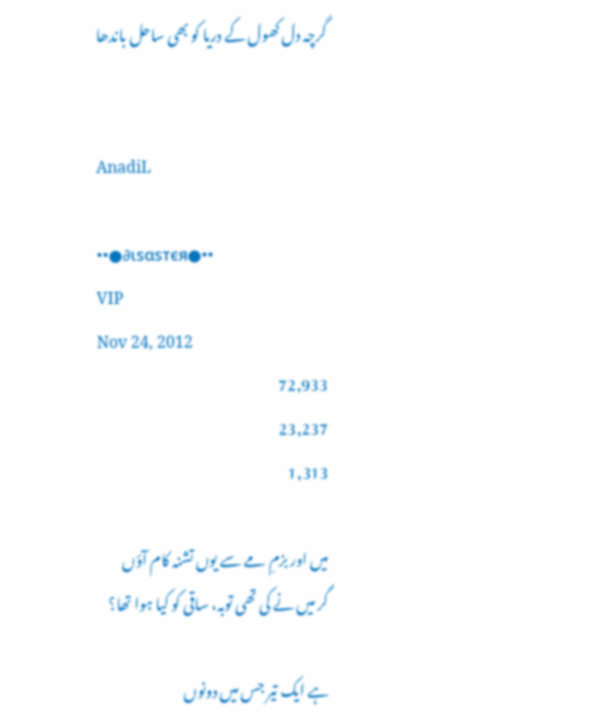گرچہ دل کھول کے دریا کو بھی ساحل باندھا


AnadiL

••●∂ιѕαѕтєя●••
VIP
Nov 24, 2012
72,933
23,237
1,313

میں اور بزمِ مے سے یوں تشنہ کام آؤں
گر میں نے کی تھی توبہ، ساقی کو کیا ہوا تھا؟

ہے ایک تیر جس میں دونوں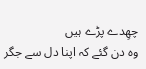چھِدے پڑے ہیں
وہ دن گئے کہ اپنا دل سے جگر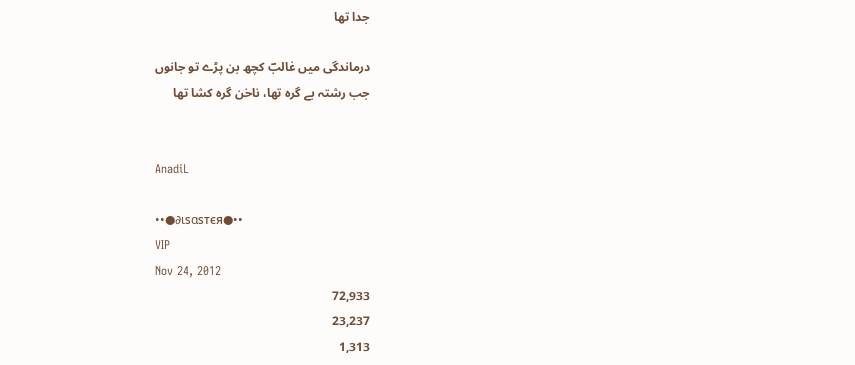جدا تھا

درماندگی میں غالبؔ کچھ بن پڑے تو جانوں
جب رشتہ بے گرہ تھا، ناخن گرہ کشا تھا


AnadiL

••●∂ιѕαѕтєя●••
VIP
Nov 24, 2012
72,933
23,237
1,313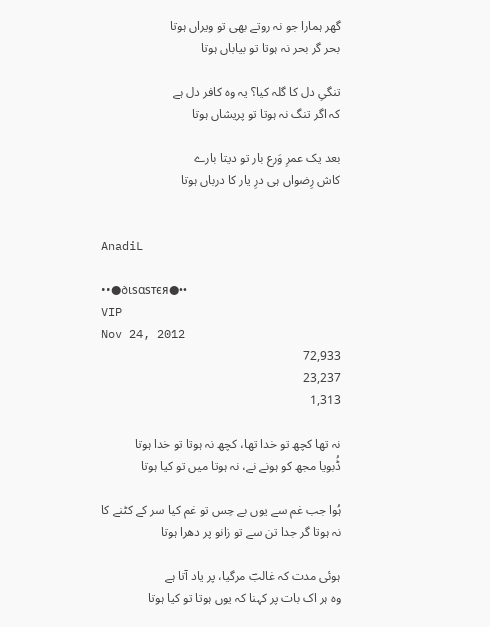گھر ہمارا جو نہ روتے بھی تو ویراں ہوتا
بحر گر بحر نہ ہوتا تو بیاباں ہوتا

تنگیِ دل کا گلہ کیا؟ یہ وہ کافر دل ہے
کہ اگر تنگ نہ ہوتا تو پریشاں ہوتا

بعد یک عمرِ وَرع بار تو دیتا بارے
کاش رِضواں ہی درِ یار کا درباں ہوتا


AnadiL

••●∂ιѕαѕтєя●••
VIP
Nov 24, 2012
72,933
23,237
1,313

نہ تھا کچھ تو خدا تھا، کچھ نہ ہوتا تو خدا ہوتا
ڈُبویا مجھ کو ہونے نے، نہ ہوتا میں تو کیا ہوتا

ہُوا جب غم سے یوں بے حِس تو غم کیا سر کے کٹنے کا
نہ ہوتا گر جدا تن سے تو زانو پر دھرا ہوتا

ہوئی مدت کہ غالبؔ مرگیا، پر یاد آتا ہے
وہ ہر اک بات پر کہنا کہ یوں ہوتا تو کیا ہوتا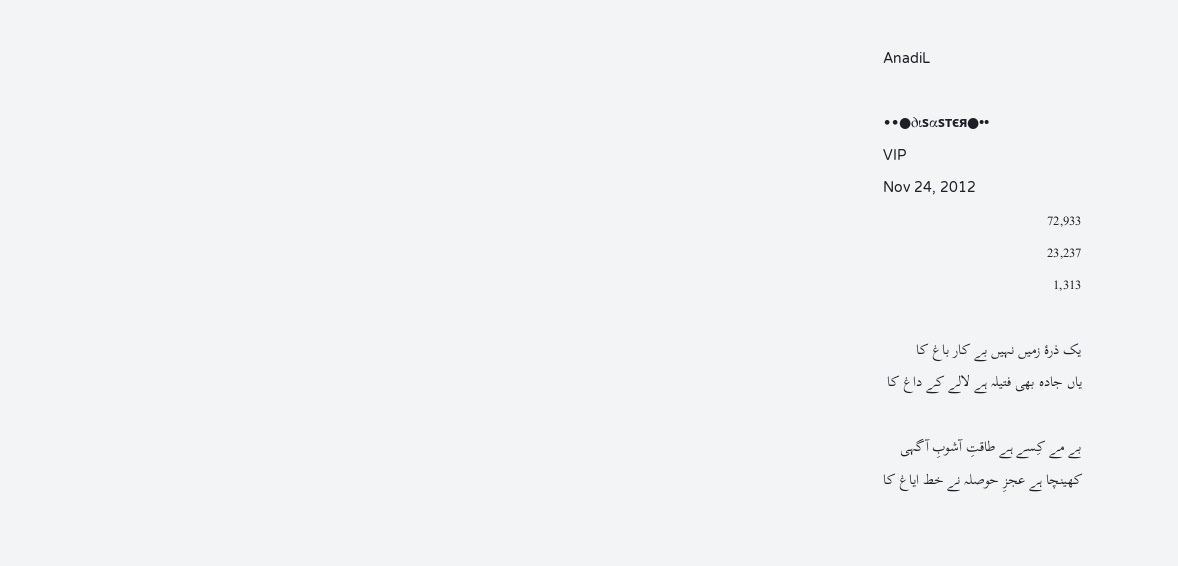AnadiL

••●∂ιѕαѕтєя●••
VIP
Nov 24, 2012
72,933
23,237
1,313

یک ذرۂ زمیں نہیں بے کار باغ کا
یاں جادہ بھی فتیلہ ہے لالے کے داغ کا

بے مے کِسے ہے طاقتِ آشوبِ آگہی
کھینچا ہے عجزِ حوصلہ نے خط ایاغ کا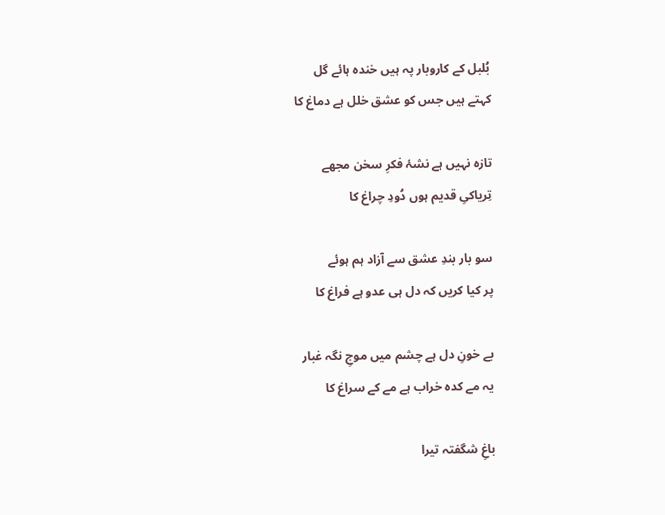بُلبل کے کاروبار پہ ہیں خندہ ہائے گل
کہتے ہیں جس کو عشق خلل ہے دماغ کا

تازہ نہیں ہے نشۂ فکرِ سخن مجھے
تِریاکیِ قدیم ہوں دُودِ چراغ کا

سو بار بندِ عشق سے آزاد ہم ہوئے
پر کیا کریں کہ دل ہی عدو ہے فراغ کا

بے خونِ دل ہے چشم میں موجِ نگہ غبار
یہ مے کدہ خراب ہے مے کے سراغ کا

باغِ شگفتہ تیرا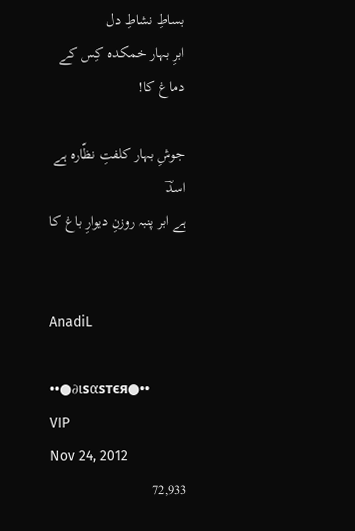بساطِ نشاطِ دل
ابرِ بہار خمکدہ کِس کے دماغ کا!

جوشِ بہار کلفتِ نظّارہ ہے اسدؔ
ہے ابر پنبہ روزنِ دیوارِ باغ کا


AnadiL

••●∂ιѕαѕтєя●••
VIP
Nov 24, 2012
72,933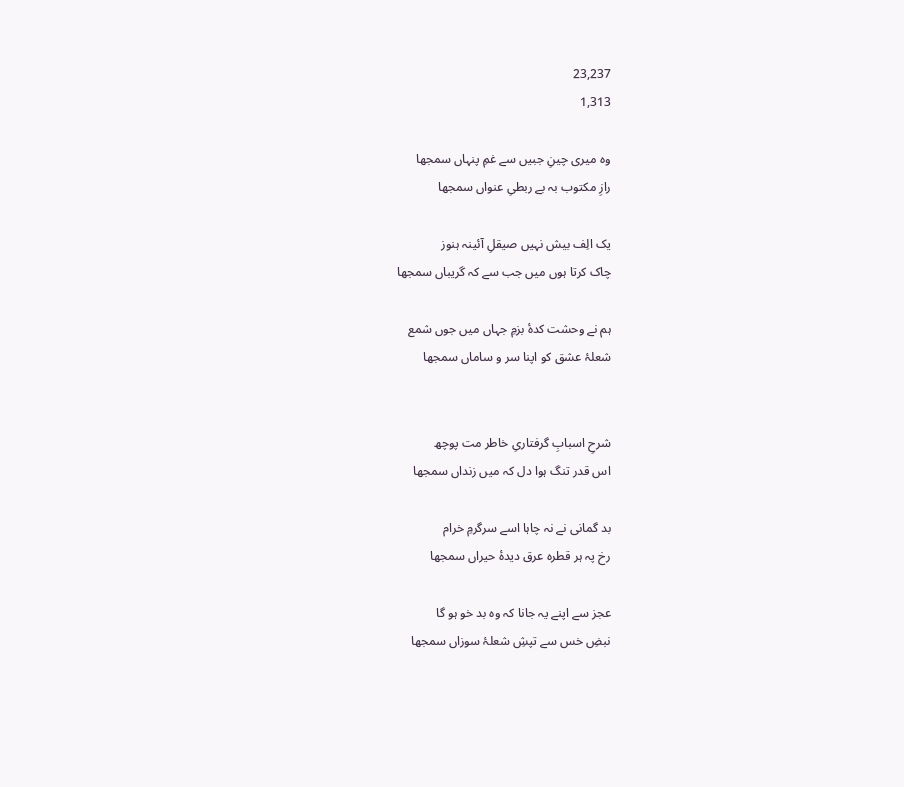23,237
1,313

وہ میری چینِ جبیں سے غمِ پنہاں سمجھا
رازِ مکتوب بہ بے ربطیِ عنواں سمجھا

یک الِف بیش نہیں صیقلِ آئینہ ہنوز
چاک کرتا ہوں میں جب سے کہ گریباں سمجھا

ہم نے وحشت کدۂ بزمِ جہاں میں جوں شمع
شعلۂ عشق کو اپنا سر و ساماں سمجھا


شرحِ اسبابِ گرفتاریِ خاطر مت پوچھ
اس قدر تنگ ہوا دل کہ میں زنداں سمجھا

بد گمانی نے نہ چاہا اسے سرگرمِ خرام
رخ پہ ہر قطرہ عرق دیدۂ حیراں سمجھا

عجز سے اپنے یہ جانا کہ وہ بد خو ہو گا
نبضِ خس سے تپشِ شعلۂ سوزاں سمجھا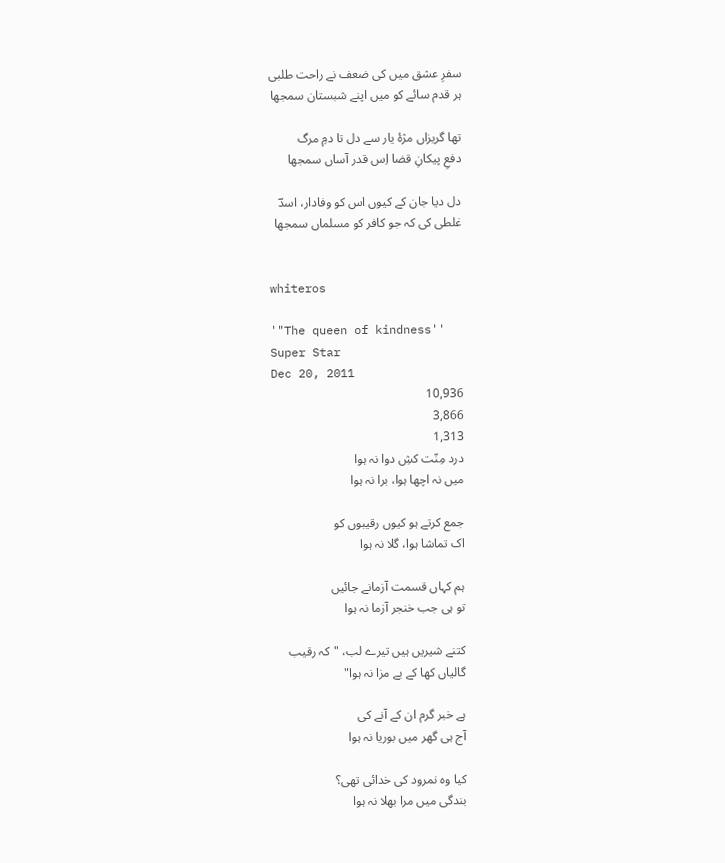سفرِ عشق میں کی ضعف نے راحت طلبی
ہر قدم سائے کو میں اپنے شبستان سمجھا

تھا گریزاں مژۂ یار سے دل تا دمِ مرگ
دفعِ پیکانِ قضا اِس قدر آساں سمجھا

دل دیا جان کے کیوں اس کو وفادار، اسدؔ
غلطی کی کہ جو کافر کو مسلماں سمجھا


whiteros

'"The queen of kindness''
Super Star
Dec 20, 2011
10,936
3,866
1,313
درد مِنّت کشِ دوا نہ ہوا
میں نہ اچھا ہوا، برا نہ ہوا

جمع کرتے ہو کیوں رقیبوں کو
اک تماشا ہوا، گلا نہ ہوا

ہم کہاں قسمت آزمانے جائیں
تو ہی جب خنجر آزما نہ ہوا

کتنے شیریں ہیں تیرے لب، "کہ رقیب
گالیاں کھا کے بے مزا نہ ہوا"

ہے خبر گرم ان کے آنے کی
آج ہی گھر میں بوریا نہ ہوا

کیا وہ نمرود کی خدائی تھی؟
بندگی میں مرا بھلا نہ ہوا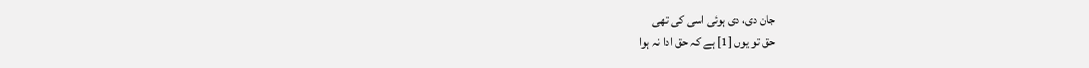جان دی، دی ہوئی اسی کی تھی
حق تو یوں [1] ہے کہ حق ادا نہ ہوا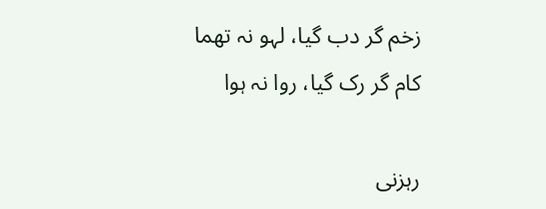زخم گر دب گیا، لہو نہ تھما
کام گر رک گیا، روا نہ ہوا

رہزنی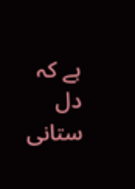ہے کہ دل ستانی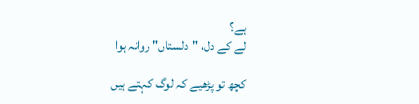ہے؟
لے کے دل، "دلستاں" روانہ ہوا

کچھ تو پڑھیے کہ لوگ کہتے ہیں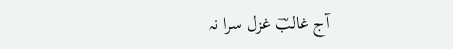آج غالبؔ غزل سرا نہ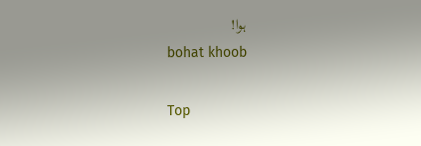ہوا!
bohat khoob

Top